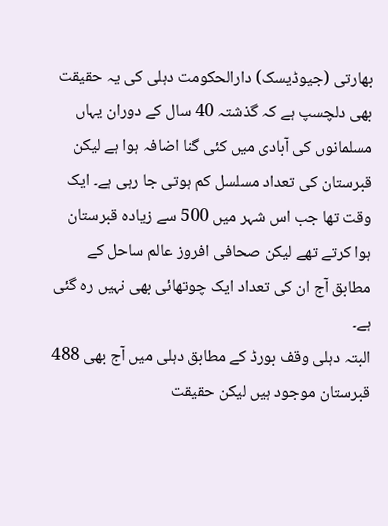بھارتی (جیوڈیسک) دارالحکومت دہلی کی یہ حقیقت بھی دلچسپ ہے کہ گذشتہ 40 سال کے دوران یہاں مسلمانوں کی آبادی میں کئی گنا اضافہ ہوا ہے لیکن قبرستان کی تعداد مسلسل کم ہوتی جا رہی ہے۔ ایک وقت تھا جب اس شہر میں 500 سے زیادہ قبرستان ہوا کرتے تھے لیکن صحافی افروز عالم ساحل کے مطابق آج ان کی تعداد ایک چوتھائی بھی نہیں رہ گئی ہے۔
البتہ دہلی وقف بورڈ کے مطابق دہلی میں آج بھی 488 قبرستان موجود ہیں لیکن حقیقت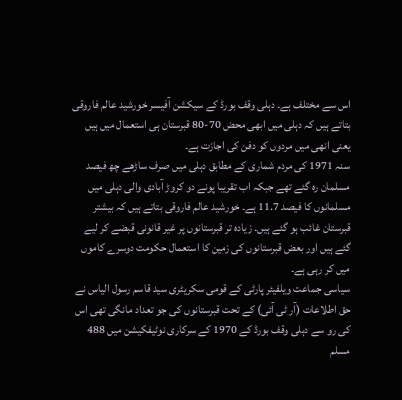اس سے مختلف ہے۔ دہلی وقف بورڈ کے سیکشن آفیسر خورشید عالم فاروقی بتاتے ہیں کہ دہلی میں ابھی محض 70-80 قبرستان ہی استعمال میں ہیں یعنی انھی میں مردوں کو دفن کی اجازت ہے۔
سنہ 1971 کی مردم شماری کے مطابق دہلی میں صرف ساڑھے چھ فیصد مسلمان رہ گئے تھے جبکہ اب تقریبا پونے دو کروڑ آبادی والی دہلی میں مسلمانوں کا فیصد 11.7 ہے۔ خورشید عالم فاروقی بتاتے ہیں کہ بیشتر قبرستان غائب ہو گئے ہیں۔ زیادہ تر قبرستانوں پر غیر قانونی قبضے کر لیے گئے ہیں اور بعض قبرستانوں کی زمین کا استعمال حکومت دوسرے کاموں میں کر رہی ہے۔
سیاسی جماعت ویلفیئر پارٹی کے قومی سکریٹری سید قاسم رسول الیاس نے حق اطلاعات (آر ٹی آئی) کے تحت قبرستانوں کی جو تعداد مانگی تھی اس کی رو سے دہلی وقف بورڈ کے 1970 کے سرکاری نوٹیفکیشن میں 488 مسلم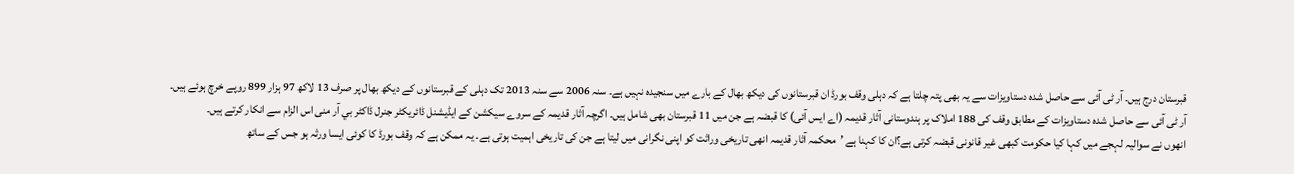قبرستان درج ہیں۔ آر ٹی آئی سے حاصل شدہ دستاویزات سے یہ بھی پتہ چلتا ہے کہ دہلی وقف بورڈ ان قبرستانوں کی دیکھ بھال کے بارے میں سنجیدہ نہیں ہے۔ سنہ 2006 سے سنہ 2013 تک دہلی کے قبرستانوں کے دیکھ بھال پر صرف 13 لاکھ 97 ہزار 899 روپے خرچ ہوئے ہیں۔
آر ٹی آئی سے حاصل شدہ دستاویزات کے مطابق وقف کی 188 املاک پر ہندوستانی آثار قدیمہ (اے ایس آئی) کا قبضہ ہے جن میں 11 قبرستان بھی شامل ہیں۔ اگرچہ آثار قدیمہ کے سروے سیکشن کے ایڈیشنل ڈائریکٹر جنرل ڈاکٹر بي آر منی اس الزام سے انکار کرتے ہیں۔
انھوں نے سوالیہ لہجے میں کہا کیا حکومت کبھی غیر قانونی قبضہ کرتی ہے؟ان کا کہنا ہے ’محکمہ آثار قدیمہ انھی تاریخی وراثت کو اپنی نگرانی میں لیتا ہے جن کی تاریخی اہمیت ہوتی ہے۔ یہ ممکن ہے کہ وقف بورڈ کا کوئی ایسا ورثہ ہو جس کے ساتھ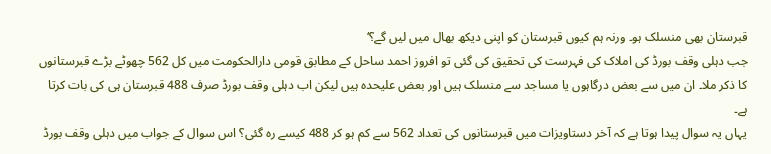قبرستان بھی منسلک ہو۔ ورنہ ہم کیوں قبرستان کو اپنی دیکھ بھال میں لیں گے؟‘
جب دہلی وقف بورڈ کی املاک کی فہرست کی تحقیق کی گئی تو افروز احمد ساحل کے مطابق قومی دارالحکومت میں کل 562 چھوٹے بڑے قبرستانوں کا ذکر ملا۔ ان میں سے بعض درگاہوں یا مساجد سے منسلک ہیں اور بعض علیحدہ ہیں لیکن اب دہلی وقف بورڈ صرف 488 قبرستان ہی کی بات کرتا ہے۔
یہاں یہ سوال پیدا ہوتا ہے کہ آخر دستاویزات میں قبرستانوں کی تعداد 562 سے کم ہو کر 488 کیسے رہ گئی؟ اس سوال کے جواب میں دہلی وقف بورڈ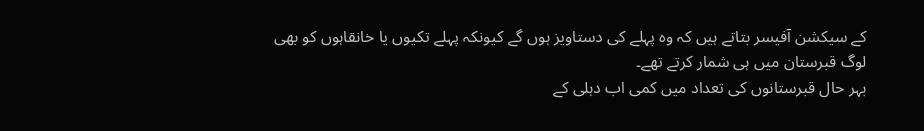کے سیکشن آفیسر بتاتے ہیں کہ وہ پہلے کی دستاویز ہوں گے کیونکہ پہلے تکیوں یا خانقاہوں کو بھی لوگ قبرستان میں ہی شمار کرتے تھے۔
بہر حال قبرستانوں کی تعداد میں کمی اب دہلی کے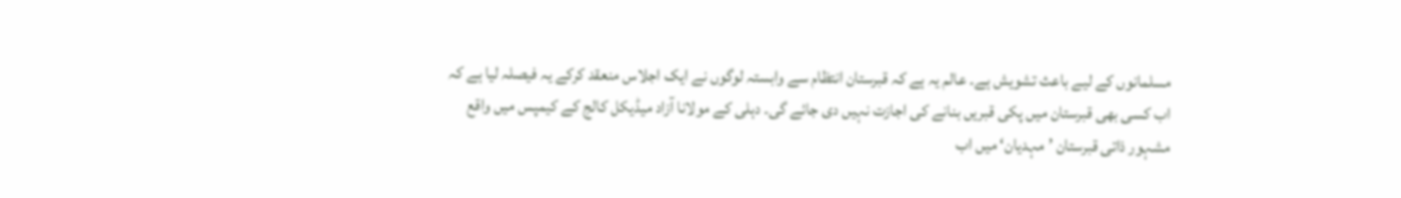مسلمانوں کے لیے باعث تشویش ہے۔ عالم یہ ہے کہ قبرستان انتظام سے وابستہ لوگوں نے ایک اجلاس منعقد کرکے یہ فیصلہ لیا ہے کہ اب کسی بھی قبرستان میں پکی قبریں بنانے کی اجازت نہیں دی جائے گی۔ دہلی کے مولانا آزاد میڈیکل کالج کے کیمپس میں واقع مشہور ذاتی قبرستان ’مہدیان‘ میں اب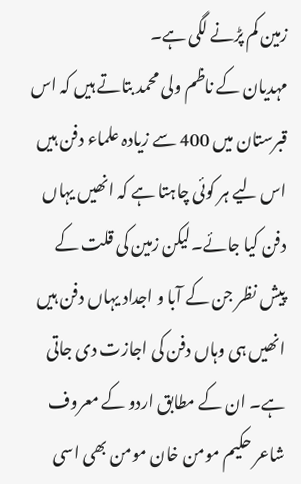زمین کم پڑنے لگی ہے۔
مہدیان کے ناظم ولی محمد بتاتے ہیں کہ اس قبرستان میں 400 سے زیادہ علماء دفن ہیں اس لیے ہر کوئی چاہتا ہے کہ انھیں یہاں دفن کیا جائے۔لیکن زمین کی قلت کے پیش نظر جن کے آبا و اجداد یہاں دفن ہیں انھیں ہی وہاں دفن کی اجازت دی جاتی ہے۔ ان کے مطابق اردو کے معروف شاعر حکیم مومن خان مومن بھی اسی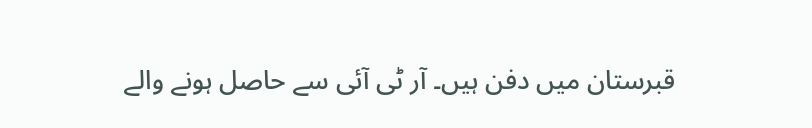قبرستان میں دفن ہیں۔ آر ٹی آئی سے حاصل ہونے والے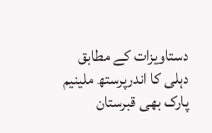دستاویزات کے مطابق دہلی کا اندرپرستھ ملینیم پارک بھی قبرستان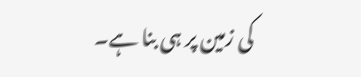کی زمین پر ہی بنا ہے۔